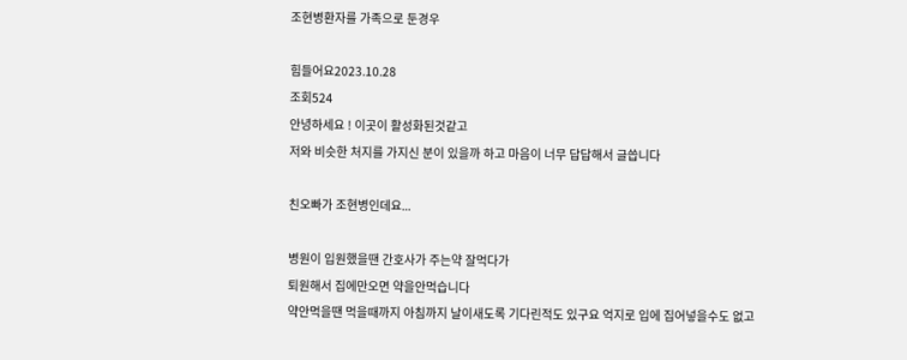조현병환자를 가족으로 둔경우

힘들어요2023.10.28
조회524
안녕하세요 ! 이곳이 활성화된것같고
저와 비슷한 처지를 가지신 분이 있을까 하고 마음이 너무 답답해서 글씁니다

친오빠가 조현병인데요...

병원이 입원했을땐 간호사가 주는약 잘먹다가
퇴원해서 집에만오면 약을안먹습니다
약안먹을땐 먹을때까지 아침까지 날이새도록 기다린적도 있구요 억지로 입에 집어넣을수도 없고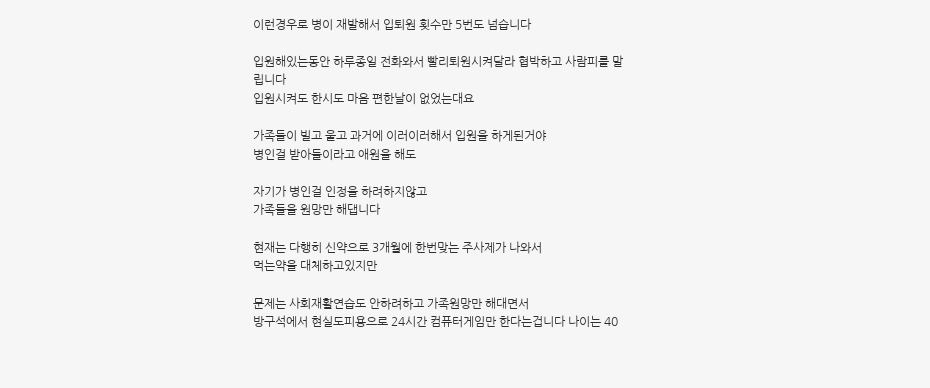이런경우로 병이 재발해서 입퇴원 횟수만 5번도 넘습니다

입원해있는동안 하루종일 전화와서 빨리퇴원시켜달라 협박하고 사람피를 말립니다
입원시켜도 한시도 마음 편한날이 없었는대요

가족들이 빌고 울고 과거에 이러이러해서 입원을 하게된거야
병인걸 받아들이라고 애원을 해도

자기가 병인걸 인정을 하려하지않고
가족들을 원망만 해댑니다

현재는 다행히 신약으로 3개월에 한번맞는 주사제가 나와서
먹는약을 대체하고있지만

문제는 사회재활연습도 안하려하고 가족원망만 해대면서
방구석에서 현실도피용으로 24시간 컴퓨터게임만 한다는겁니다 나이는 40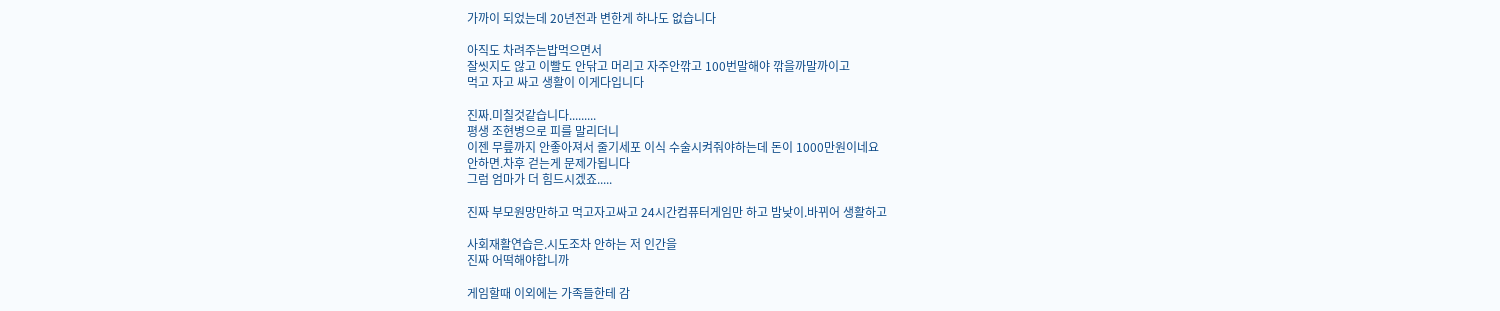가까이 되었는데 20년전과 변한게 하나도 없습니다

아직도 차려주는밥먹으면서
잘씻지도 않고 이빨도 안닦고 머리고 자주안깎고 100번말해야 깎을까말까이고
먹고 자고 싸고 생활이 이게다입니다

진짜.미칠것같습니다.........
평생 조현병으로 피를 말리더니
이젠 무릎까지 안좋아져서 줄기세포 이식 수술시켜줘야하는데 돈이 1000만원이네요
안하면.차후 걷는게 문제가됩니다
그럼 엄마가 더 힘드시겠죠.....

진짜 부모원망만하고 먹고자고싸고 24시간컴퓨터게임만 하고 밤낮이.바뀌어 생활하고

사회재활연습은.시도조차 안하는 저 인간을
진짜 어떡해야합니까

게임할때 이외에는 가족들한테 감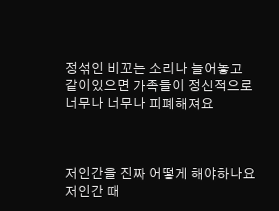정섞인 비꼬는 소리나 늘어놓고
같이있으면 가족들이 정신적으로 너무나 너무나 피폐해져요



저인간을 진짜 어떻게 해야하나요
저인간 때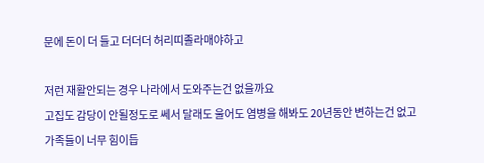문에 돈이 더 들고 더더더 허리띠졸라매야하고

저런 재활안되는 경우 나라에서 도와주는건 없을까요
고집도 감당이 안될정도로 쎄서 달래도 울어도 염병을 해봐도 20년동안 변하는건 없고
가족들이 너무 힘이듭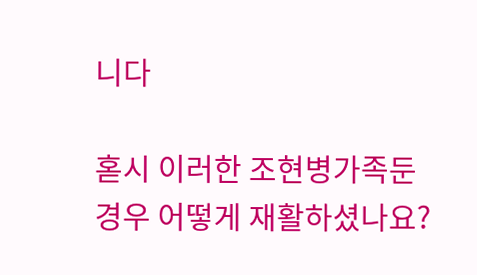니다

혿시 이러한 조현병가족둔 경우 어떻게 재활하셨나요?